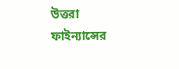উত্তরা ফাইন্যান্সের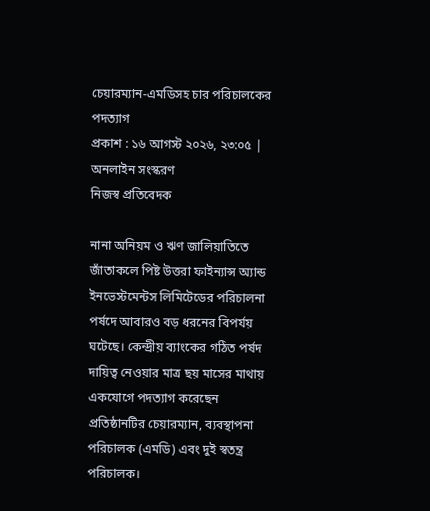চেয়ারম্যান-এমডিসহ চার পরিচালকের পদত্যাগ
প্রকাশ : ১৬ আগস্ট ২০২৬, ২৩:০৫ | অনলাইন সংস্করণ
নিজস্ব প্রতিবেদক

নানা অনিয়ম ও ঋণ জালিয়াতিতে জাঁতাকলে পিষ্ট উত্তরা ফাইন্যান্স অ্যান্ড ইনভেস্টমেন্টস লিমিটেডের পরিচালনা পর্ষদে আবারও বড় ধরনের বিপর্যয় ঘটেছে। কেন্দ্রীয় ব্যাংকের গঠিত পর্ষদ দায়িত্ব নেওয়ার মাত্র ছয় মাসের মাথায় একযোগে পদত্যাগ করেছেন প্রতিষ্ঠানটির চেয়ারম্যান, ব্যবস্থাপনা পরিচালক (এমডি) এবং দুই স্বতন্ত্র পরিচালক।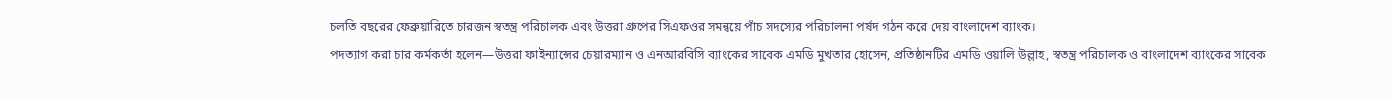চলতি বছরের ফেব্রুয়ারিতে চারজন স্বতন্ত্র পরিচালক এবং উত্তরা গ্রুপের সিএফওর সমন্বয়ে পাঁচ সদস্যের পরিচালনা পর্ষদ গঠন করে দেয় বাংলাদেশ ব্যাংক।
পদত্যাগ করা চার কর্মকর্তা হলেন—উত্তরা ফাইন্যান্সের চেয়ারম্যান ও এনআরবিসি ব্যাংকের সাবেক এমডি মুখতার হোসেন, প্রতিষ্ঠানটির এমডি ওয়ালি উল্লাহ, স্বতন্ত্র পরিচালক ও বাংলাদেশ ব্যাংকের সাবেক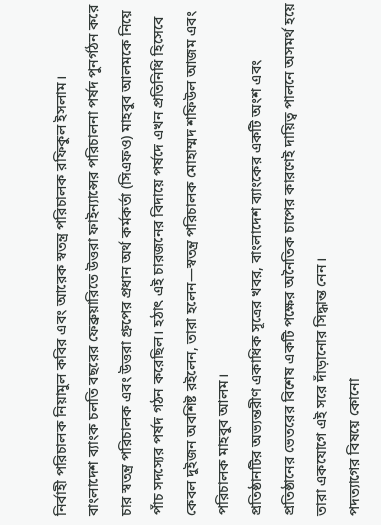নির্বাহী পরিচালক নিয়ামুল কবির এবং আরেক স্বতন্ত্র পরিচালক রফিকুল ইসলাম।
বাংলাদেশ ব্যাংক চলতি বছরের ফেব্রুয়ারিতে উত্তরা ফাইন্যান্সের পরিচালনা পর্ষদ পুনর্গঠন করে চার স্বতন্ত্র পরিচালক এবং উত্তরা গ্রুপের প্রধান অর্থ কর্মকর্তা (সিএফও) মাহবুব আলমকে নিয়ে পাঁচ সদস্যের পর্ষদ গঠন করেছিল। হঠাৎ এই চারজনের বিদায়ে পর্ষদে এখন প্রতিনিধি হিসেবে কেবল দুইজন অবশিষ্ট রইলেন, তারা হলেন—স্বতন্ত্র পরিচালক মোহাম্মদ শফিউল আজম এবং পরিচালক মাহবুব আলম।
প্রতিষ্ঠানটির অভ্যন্তরীণ একাধিক সূত্রের খবর, বাংলাদেশ ব্যাংকের একটি অংশ এবং প্রতিষ্ঠানের ভেতরের বিশেষ একটি পক্ষের অনৈতিক চাপের কারণেই দায়িত্ব পালনে অসমর্থ হয়ে তারা একযোগে এই সরে দাঁড়ানোর সিদ্ধান্ত নেন।
পদত্যাগের বিষয়ে কোনো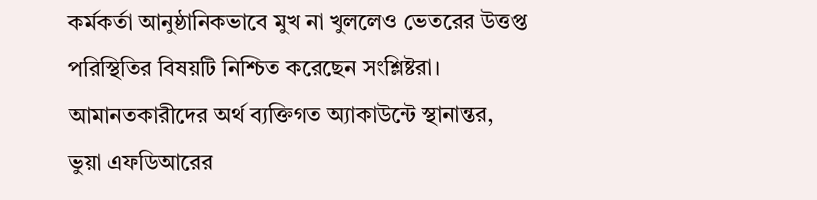কর্মকর্তা আনুষ্ঠানিকভাবে মুখ না খুললেও ভেতরের উত্তপ্ত পরিস্থিতির বিষয়টি নিশ্চিত করেছেন সংশ্লিষ্টরা।
আমানতকারীদের অর্থ ব্যক্তিগত অ্যাকাউন্টে স্থানান্তর, ভুয়া এফডিআরের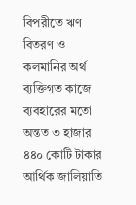বিপরীতে ঋণ বিতরণ ও কলমানির অর্থ ব্যক্তিগত কাজে ব্যবহারের মতো অন্তত ৩ হাজার ৪৪০ কোটি টাকার আর্থিক জালিয়াতি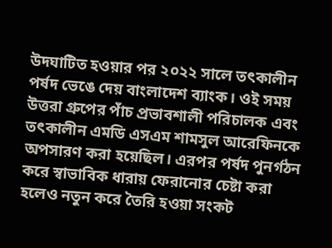উদঘাটিত হওয়ার পর ২০২২ সালে তৎকালীন পর্ষদ ভেঙে দেয় বাংলাদেশ ব্যাংক। ওই সময় উত্তরা গ্রুপের পাঁচ প্রভাবশালী পরিচালক এবং তৎকালীন এমডি এসএম শামসুল আরেফিনকে অপসারণ করা হয়েছিল। এরপর পর্ষদ পুনর্গঠন করে স্বাভাবিক ধারায় ফেরানোর চেষ্টা করা হলেও নতুন করে তৈরি হওয়া সংকট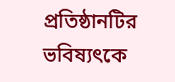প্রতিষ্ঠানটির ভবিষ্যৎকে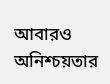আবারও অনিশ্চয়তার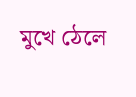মুখে ঠেলে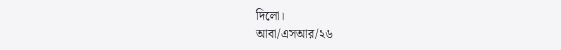দিলো।
আবা/এসআর/২৬